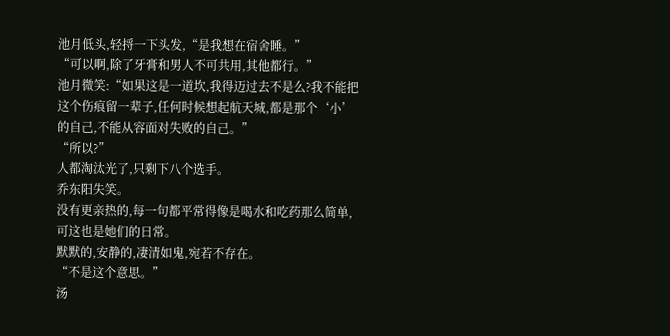池月低头,轻捋一下头发,“是我想在宿舍睡。”
“可以啊,除了牙膏和男人不可共用,其他都行。”
池月微笑:“如果这是一道坎,我得迈过去不是么?我不能把这个伤痕留一辈子,任何时候想起航天城,都是那个‘小’的自己,不能从容面对失败的自己。”
“所以?”
人都淘汰光了,只剩下八个选手。
乔东阳失笑。
没有更亲热的,每一句都平常得像是喝水和吃药那么简单,可这也是她们的日常。
默默的,安静的,凄清如鬼,宛若不存在。
“不是这个意思。”
汤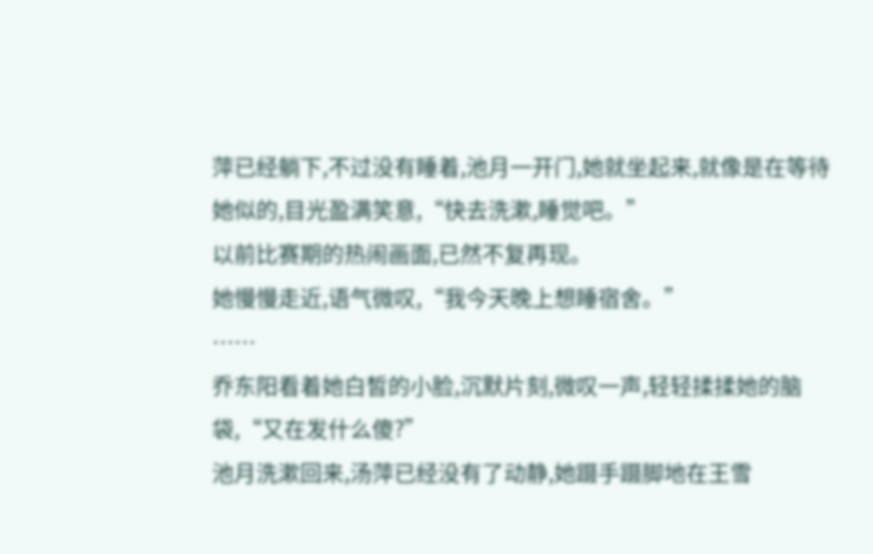萍已经躺下,不过没有睡着,池月一开门,她就坐起来,就像是在等待她似的,目光盈满笑意,“快去洗漱,睡觉吧。”
以前比赛期的热闹画面,已然不复再现。
她慢慢走近,语气微叹,“我今天晚上想睡宿舍。”
……
乔东阳看着她白皙的小脸,沉默片刻,微叹一声,轻轻揉揉她的脑袋,“又在发什么傻?”
池月洗漱回来,汤萍已经没有了动静,她蹑手蹑脚地在王雪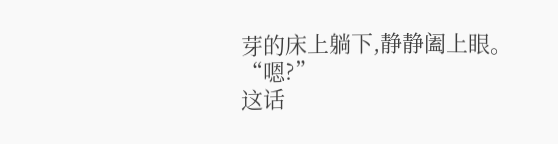芽的床上躺下,静静阖上眼。
“嗯?”
这话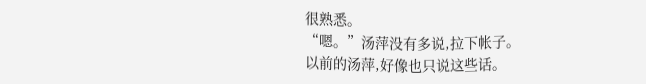很熟悉。
“嗯。”汤萍没有多说,拉下帐子。
以前的汤萍,好像也只说这些话。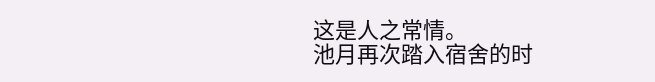这是人之常情。
池月再次踏入宿舍的时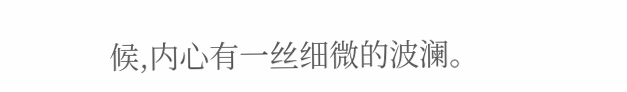候,内心有一丝细微的波澜。